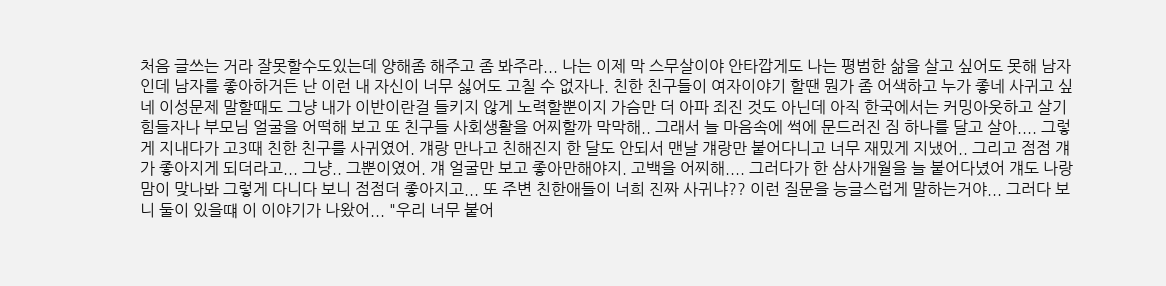처음 글쓰는 거라 잘못할수도있는데 양해좀 해주고 좀 봐주라... 나는 이제 막 스무살이야 안타깝게도 나는 평범한 삶을 살고 싶어도 못해 남자인데 남자를 좋아하거든 난 이런 내 자신이 너무 싫어도 고칠 수 없자나. 친한 친구들이 여자이야기 할땐 뭔가 좀 어색하고 누가 좋네 사귀고 싶네 이성문제 말할때도 그냥 내가 이반이란걸 들키지 않게 노력할뿐이지 가슴만 더 아파 죄진 것도 아닌데 아직 한국에서는 커밍아웃하고 살기 힘들자나 부모님 얼굴을 어떡해 보고 또 친구들 사회생활을 어찌할까 막막해.. 그래서 늘 마음속에 썩에 문드러진 짐 하나를 달고 살아.... 그렇게 지내다가 고3때 친한 친구를 사귀였어. 걔랑 만나고 친해진지 한 달도 안되서 맨날 걔랑만 붙어다니고 너무 재밌게 지냈어.. 그리고 점점 걔가 좋아지게 되더라고... 그냥.. 그뿐이였어. 걔 얼굴만 보고 좋아만해야지. 고백을 어찌해.... 그러다가 한 삼사개월을 늘 붙어다녔어 걔도 나랑 맘이 맞나봐 그렇게 다니다 보니 점점더 좋아지고... 또 주변 친한애들이 너희 진짜 사귀냐?? 이런 질문을 능글스럽게 말하는거야... 그러다 보니 둘이 있을떄 이 이야기가 나왔어... "우리 너무 붙어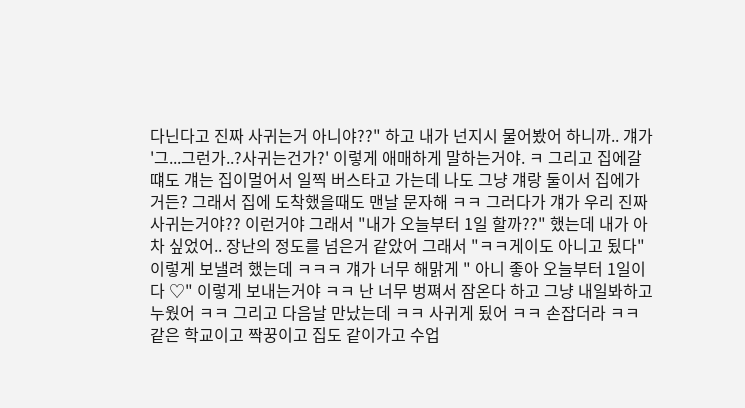다닌다고 진짜 사귀는거 아니야??" 하고 내가 넌지시 물어봤어 하니까.. 걔가 '그...그런가..?사귀는건가?' 이렇게 애매하게 말하는거야. ㅋ 그리고 집에갈떄도 걔는 집이멀어서 일찍 버스타고 가는데 나도 그냥 걔랑 둘이서 집에가거든? 그래서 집에 도착했을때도 맨날 문자해 ㅋㅋ 그러다가 걔가 우리 진짜 사귀는거야?? 이런거야 그래서 "내가 오늘부터 1일 할까??" 했는데 내가 아차 싶었어.. 장난의 정도를 넘은거 같았어 그래서 "ㅋㅋ게이도 아니고 됬다" 이렇게 보낼려 했는데 ㅋㅋㅋ 걔가 너무 해맑게 " 아니 좋아 오늘부터 1일이다 ♡" 이렇게 보내는거야 ㅋㅋ 난 너무 벙쪄서 잠온다 하고 그냥 내일봐하고 누웠어 ㅋㅋ 그리고 다음날 만났는데 ㅋㅋ 사귀게 됬어 ㅋㅋ 손잡더라 ㅋㅋ 같은 학교이고 짝꿍이고 집도 같이가고 수업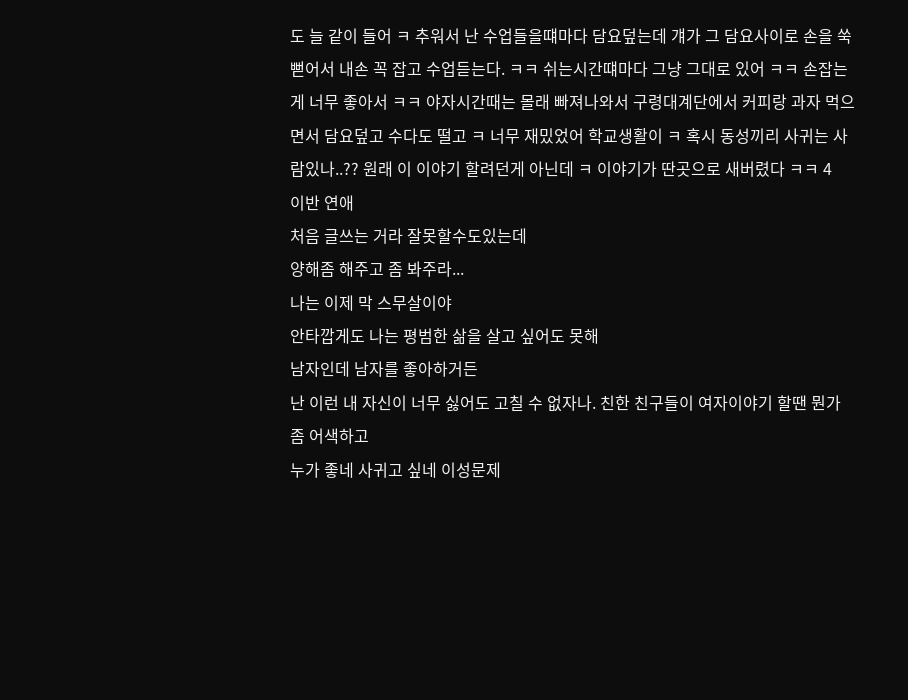도 늘 같이 들어 ㅋ 추워서 난 수업들을떄마다 담요덮는데 걔가 그 담요사이로 손을 쑥 뻗어서 내손 꼭 잡고 수업듣는다. ㅋㅋ 쉬는시간떄마다 그냥 그대로 있어 ㅋㅋ 손잡는게 너무 좋아서 ㅋㅋ 야자시간때는 몰래 빠져나와서 구령대계단에서 커피랑 과자 먹으면서 담요덮고 수다도 떨고 ㅋ 너무 재밌었어 학교생활이 ㅋ 혹시 동성끼리 사귀는 사람있나..?? 원래 이 이야기 할려던게 아닌데 ㅋ 이야기가 딴곳으로 새버렸다 ㅋㅋ 4
이반 연애
처음 글쓰는 거라 잘못할수도있는데
양해좀 해주고 좀 봐주라...
나는 이제 막 스무살이야
안타깝게도 나는 평범한 삶을 살고 싶어도 못해
남자인데 남자를 좋아하거든
난 이런 내 자신이 너무 싫어도 고칠 수 없자나. 친한 친구들이 여자이야기 할땐 뭔가 좀 어색하고
누가 좋네 사귀고 싶네 이성문제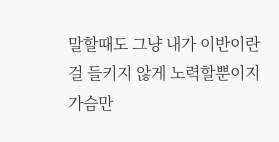말할때도 그냥 내가 이반이란걸 들키지 않게 노력할뿐이지
가슴만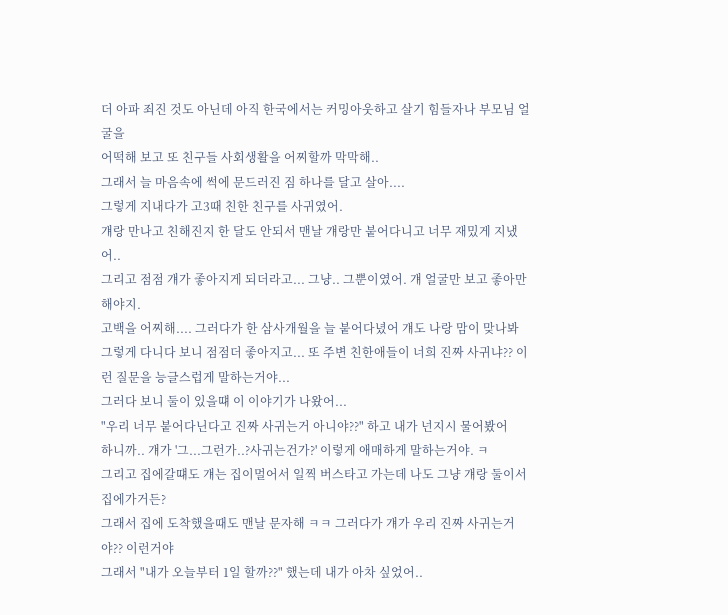더 아파 죄진 것도 아닌데 아직 한국에서는 커밍아웃하고 살기 힘들자나 부모님 얼굴을
어떡해 보고 또 친구들 사회생활을 어찌할까 막막해..
그래서 늘 마음속에 썩에 문드러진 짐 하나를 달고 살아....
그렇게 지내다가 고3때 친한 친구를 사귀였어.
걔랑 만나고 친해진지 한 달도 안되서 맨날 걔랑만 붙어다니고 너무 재밌게 지냈어..
그리고 점점 걔가 좋아지게 되더라고... 그냥.. 그뿐이였어. 걔 얼굴만 보고 좋아만해야지.
고백을 어찌해.... 그러다가 한 삼사개월을 늘 붙어다녔어 걔도 나랑 맘이 맞나봐
그렇게 다니다 보니 점점더 좋아지고... 또 주변 친한애들이 너희 진짜 사귀냐?? 이런 질문을 능글스럽게 말하는거야...
그러다 보니 둘이 있을떄 이 이야기가 나왔어...
"우리 너무 붙어다닌다고 진짜 사귀는거 아니야??" 하고 내가 넌지시 물어봤어
하니까.. 걔가 '그...그런가..?사귀는건가?' 이렇게 애매하게 말하는거야. ㅋ
그리고 집에갈떄도 걔는 집이멀어서 일찍 버스타고 가는데 나도 그냥 걔랑 둘이서 집에가거든?
그래서 집에 도착했을때도 맨날 문자해 ㅋㅋ 그러다가 걔가 우리 진짜 사귀는거야?? 이런거야
그래서 "내가 오늘부터 1일 할까??" 했는데 내가 아차 싶었어..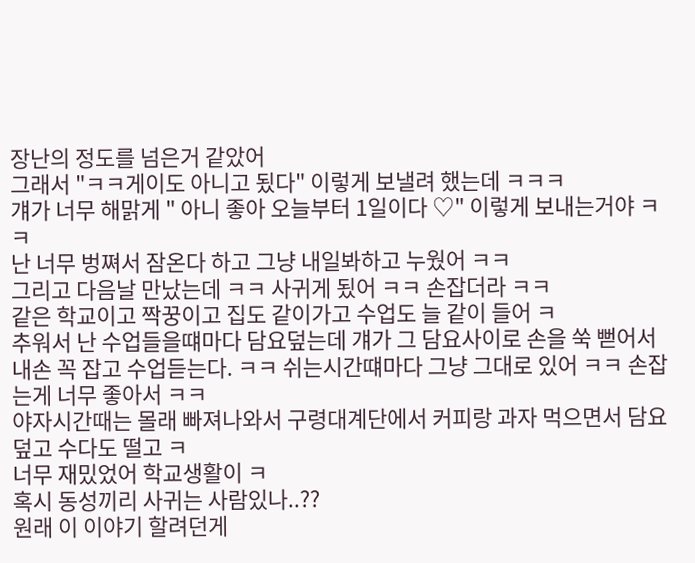장난의 정도를 넘은거 같았어
그래서 "ㅋㅋ게이도 아니고 됬다" 이렇게 보낼려 했는데 ㅋㅋㅋ
걔가 너무 해맑게 " 아니 좋아 오늘부터 1일이다 ♡" 이렇게 보내는거야 ㅋㅋ
난 너무 벙쪄서 잠온다 하고 그냥 내일봐하고 누웠어 ㅋㅋ
그리고 다음날 만났는데 ㅋㅋ 사귀게 됬어 ㅋㅋ 손잡더라 ㅋㅋ
같은 학교이고 짝꿍이고 집도 같이가고 수업도 늘 같이 들어 ㅋ
추워서 난 수업들을떄마다 담요덮는데 걔가 그 담요사이로 손을 쑥 뻗어서 내손 꼭 잡고 수업듣는다. ㅋㅋ 쉬는시간떄마다 그냥 그대로 있어 ㅋㅋ 손잡는게 너무 좋아서 ㅋㅋ
야자시간때는 몰래 빠져나와서 구령대계단에서 커피랑 과자 먹으면서 담요덮고 수다도 떨고 ㅋ
너무 재밌었어 학교생활이 ㅋ
혹시 동성끼리 사귀는 사람있나..??
원래 이 이야기 할려던게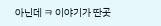아닌데 ㅋ 이야기가 딴곳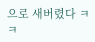으로 새버렸다 ㅋㅋ